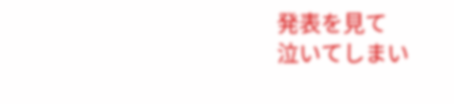発表を見て
泣いてしまい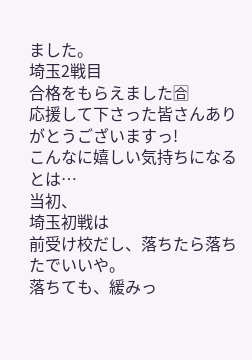ました。
埼玉2戦目
合格をもらえました🈴
応援して下さった皆さんありがとうございますっ!
こんなに嬉しい気持ちになるとは…
当初、
埼玉初戦は
前受け校だし、落ちたら落ちたでいいや。
落ちても、緩みっ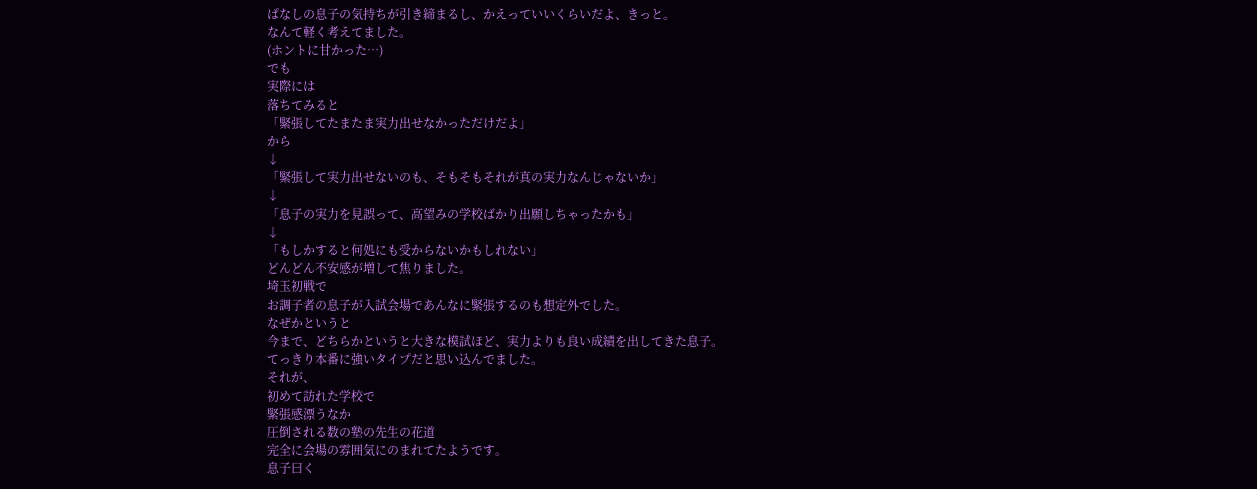ぱなしの息子の気持ちが引き締まるし、かえっていいくらいだよ、きっと。
なんて軽く考えてました。
(ホントに甘かった…)
でも
実際には
落ちてみると
「緊張してたまたま実力出せなかっただけだよ」
から
↓
「緊張して実力出せないのも、そもそもそれが真の実力なんじゃないか」
↓
「息子の実力を見誤って、高望みの学校ばかり出願しちゃったかも」
↓
「もしかすると何処にも受からないかもしれない」
どんどん不安感が増して焦りました。
埼玉初戦で
お調子者の息子が入試会場であんなに緊張するのも想定外でした。
なぜかというと
今まで、どちらかというと大きな模試ほど、実力よりも良い成績を出してきた息子。
てっきり本番に強いタイプだと思い込んでました。
それが、
初めて訪れた学校で
緊張感漂うなか
圧倒される数の塾の先生の花道
完全に会場の雰囲気にのまれてたようです。
息子曰く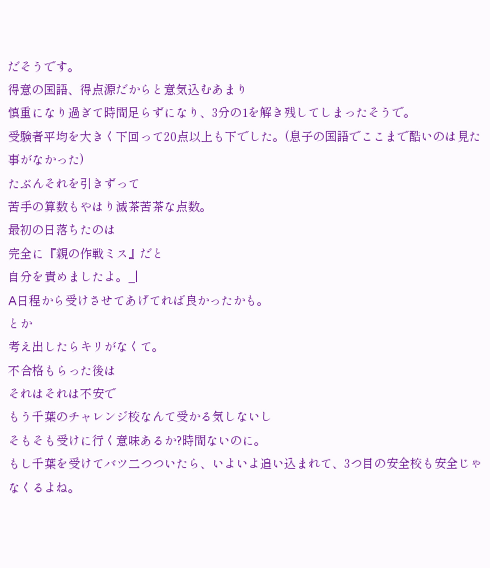だそうです。
得意の国語、得点源だからと意気込むあまり
慎重になり過ぎて時間足らずになり、3分の1を解き残してしまったそうで。
受験者平均を大きく下回って20点以上も下でした。(息子の国語でここまで酷いのは見た事がなかった)
たぶんそれを引きずって
苦手の算数もやはり滅茶苦茶な点数。
最初の日落ちたのは
完全に『親の作戦ミス』だと
自分を責めましたよ。_|
A日程から受けさせてあげてれば良かったかも。
とか
考え出したらキリがなくて。
不合格もらった後は
それはそれは不安で
もう千葉のチャレンジ校なんて受かる気しないし
そもそも受けに行く意味あるか?時間ないのに。
もし千葉を受けてバツ二つついたら、いよいよ追い込まれて、3つ目の安全校も安全じゃなくるよね。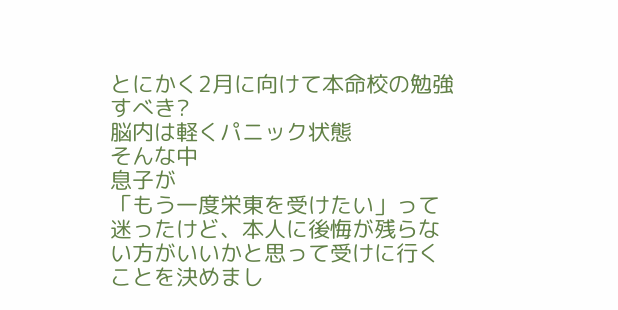とにかく2月に向けて本命校の勉強すべき?
脳内は軽くパニック状態
そんな中
息子が
「もう一度栄東を受けたい」って
迷ったけど、本人に後悔が残らない方がいいかと思って受けに行くことを決めまし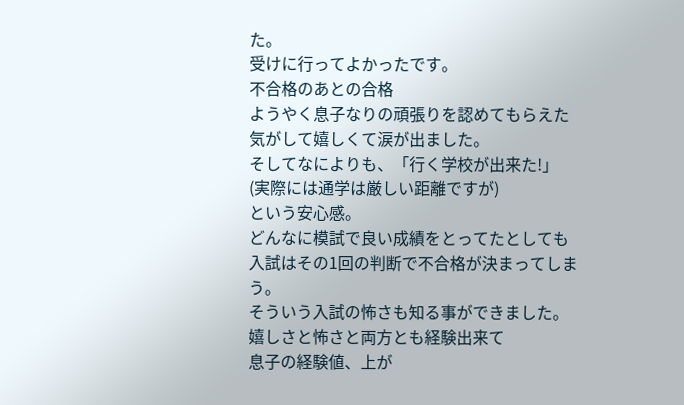た。
受けに行ってよかったです。
不合格のあとの合格
ようやく息子なりの頑張りを認めてもらえた気がして嬉しくて涙が出ました。
そしてなによりも、「行く学校が出来た!」
(実際には通学は厳しい距離ですが)
という安心感。
どんなに模試で良い成績をとってたとしても
入試はその1回の判断で不合格が決まってしまう。
そういう入試の怖さも知る事ができました。
嬉しさと怖さと両方とも経験出来て
息子の経験値、上が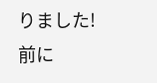りました!
前に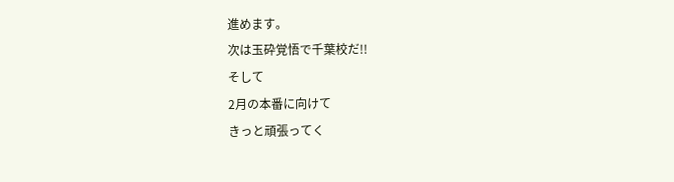進めます。
次は玉砕覚悟で千葉校だ!!
そして
2月の本番に向けて
きっと頑張ってく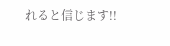れると信じます!!